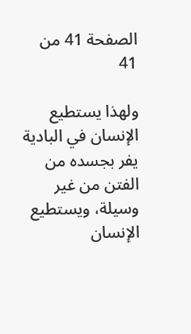الصفحة 41 من 41

ولهذا يستطيع الإنسان في البادية يفر بجسده من الفتن من غير وسيلة، ويستطيع الإنسان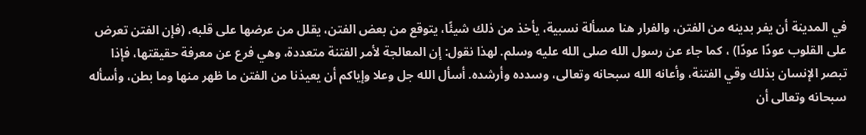في المدينة أن يفر بدينه من الفتن، والفرار هنا مسألة نسبية، يأخذ من ذلك شيئًا، يتوقع من بعض الفتن، يقلل من عرضها على قلبه، (فإن الفتن تعرض على القلوب عودًا عودًا) ، كما جاء عن رسول الله صلى الله عليه وسلم. لهذا نقول: إن المعالجة لأمر الفتنة متعددة، وهي فرع عن معرفة حقيقتها، فإذا تبصر الإنسان بذلك وقي الفتنة، وأعانه الله سبحانه وتعالى، وسدده وأرشده. أسأل الله جل وعلا وإياكم أن يعيذنا من الفتن ما ظهر منها وما بطن، وأسأله سبحانه وتعالى أن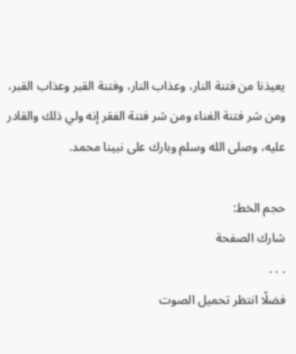يعيذنا من فتنة النار، وعذاب النار، وفتنة القبر وعذاب القبر، ومن شر فتنة الغناء ومن شر فتنة الفقر إنه ولي ذلك والقادر عليه، وصلى الله وسلم وبارك على نبينا محمد.

حجم الخط:
شارك الصفحة
. . .
فضلًا انتظر تحميل الصوت